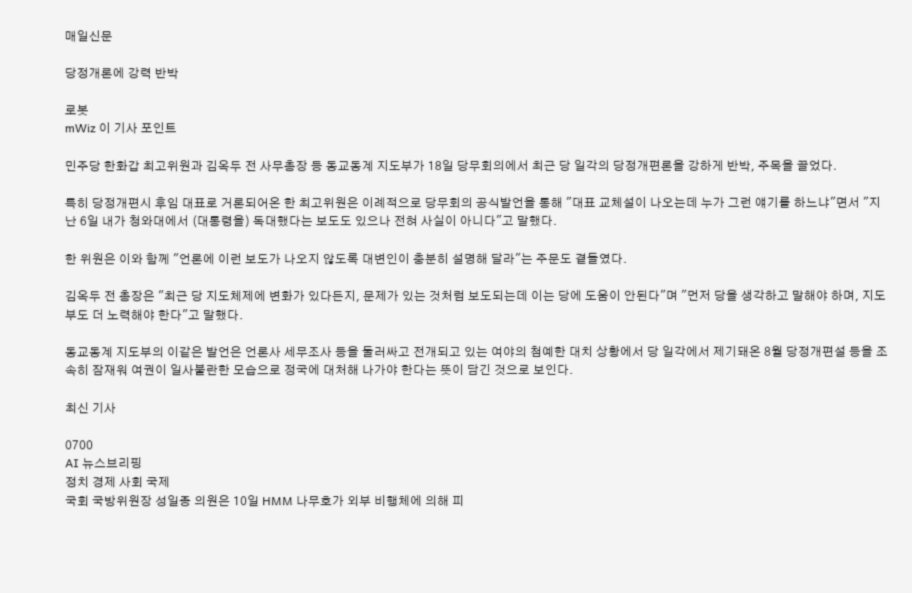매일신문

당정개론에 강력 반박

로봇
mWiz 이 기사 포인트

민주당 한화갑 최고위원과 김옥두 전 사무총장 등 동교동계 지도부가 18일 당무회의에서 최근 당 일각의 당정개편론을 강하게 반박, 주목을 끌었다.

특히 당정개편시 후임 대표로 거론되어온 한 최고위원은 이례적으로 당무회의 공식발언을 통해 "대표 교체설이 나오는데 누가 그런 얘기를 하느냐"면서 "지난 6일 내가 청와대에서 (대통령을) 독대했다는 보도도 있으나 전혀 사실이 아니다"고 말했다.

한 위원은 이와 함께 "언론에 이런 보도가 나오지 않도록 대변인이 충분히 설명해 달라"는 주문도 곁들였다.

김옥두 전 총장은 "최근 당 지도체제에 변화가 있다든지, 문제가 있는 것처럼 보도되는데 이는 당에 도움이 안된다"며 "먼저 당을 생각하고 말해야 하며, 지도부도 더 노력해야 한다"고 말했다.

동교동계 지도부의 이같은 발언은 언론사 세무조사 등을 둘러싸고 전개되고 있는 여야의 첨예한 대치 상황에서 당 일각에서 제기돼온 8월 당정개편설 등을 조속히 잠재워 여권이 일사불란한 모습으로 정국에 대처해 나가야 한다는 뜻이 담긴 것으로 보인다.

최신 기사

0700
AI 뉴스브리핑
정치 경제 사회 국제
국회 국방위원장 성일종 의원은 10일 HMM 나무호가 외부 비행체에 의해 피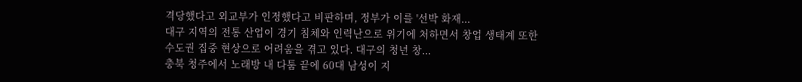격당했다고 외교부가 인정했다고 비판하며, 정부가 이를 '선박 화재...
대구 지역의 전통 산업이 경기 침체와 인력난으로 위기에 처하면서 창업 생태계 또한 수도권 집중 현상으로 어려움을 겪고 있다. 대구의 청년 창...
충북 청주에서 노래방 내 다툼 끝에 60대 남성이 지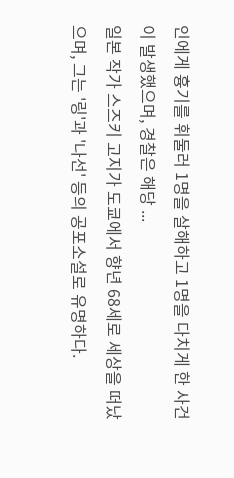인에게 흉기를 휘둘러 1명을 살해하고 1명을 다치게 한 사건이 발생했으며, 경찰은 해당 ...
일본 작가 스즈키 고지가 도쿄에서 향년 68세로 세상을 떠났으며, 그는 '링'과 '나선' 등의 공포소설로 유명하다.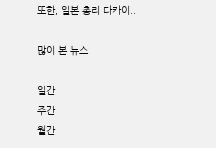또한, 일본 총리 다카이..

많이 본 뉴스

일간
주간
월간